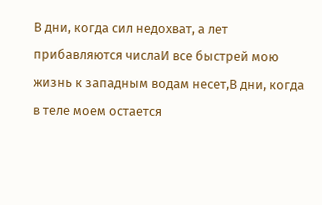В дни, когда сил недохват, а лет прибавляются числаИ все быстрей мою жизнь к западным водам несет,В дни, когда в теле моем остается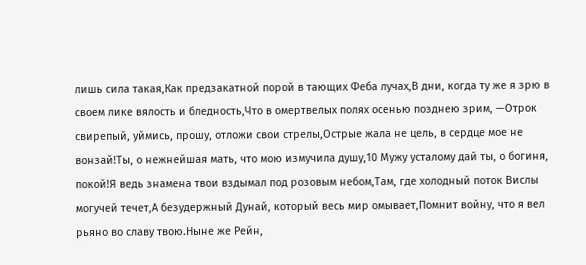лишь сила такая,Как предзакатной порой в тающих Феба лучах,В дни, когда ту же я зрю в своем лике вялость и бледность,Что в омертвелых полях осенью позднею зрим, —Отрок свирепый, уймись, прошу, отложи свои стрелы,Острые жала не цель, в сердце мое не вонзай!Ты, о нежнейшая мать, что мою измучила душу,10 Мужу усталому дай ты, о богиня, покой!Я ведь знамена твои вздымал под розовым небом,Там, где холодный поток Вислы могучей течет,А безудержный Дунай, который весь мир омывает,Помнит войну, что я вел рьяно во славу твою.Ныне же Рейн,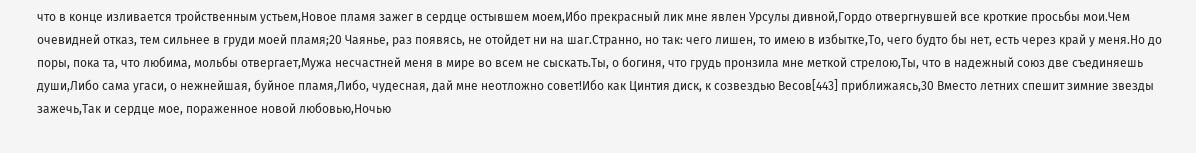что в конце изливается тройственным устьем,Новое пламя зажег в сердце остывшем моем,Ибо прекрасный лик мне явлен Урсулы дивной,Гордо отвергнувшей все кроткие просьбы мои.Чем очевидней отказ, тем сильнее в груди моей пламя;20 Чаянье, раз появясь, не отойдет ни на шаг.Странно, но так: чего лишен, то имею в избытке,То, чего будто бы нет, есть через край у меня.Но до поры, пока та, что любима, мольбы отвергает,Мужа несчастней меня в мире во всем не сыскать.Ты, о богиня, что грудь пронзила мне меткой стрелою,Ты, что в надежный союз две съединяешь души,Либо сама угаси, о нежнейшая, буйное пламя,Либо, чудесная, дай мне неотложно совет!Ибо как Цинтия диск, к созвездью Весов[443] приближаясь,30 Вместо летних спешит зимние звезды зажечь,Так и сердце мое, пораженное новой любовью,Ночью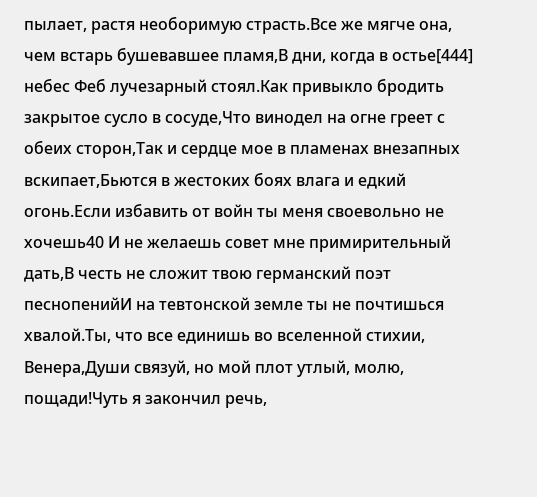пылает, растя необоримую страсть.Все же мягче она, чем встарь бушевавшее пламя,В дни, когда в остье[444] небес Феб лучезарный стоял.Как привыкло бродить закрытое сусло в сосуде,Что винодел на огне греет с обеих сторон,Так и сердце мое в пламенах внезапных вскипает,Бьются в жестоких боях влага и едкий огонь.Если избавить от войн ты меня своевольно не хочешь40 И не желаешь совет мне примирительный дать,В честь не сложит твою германский поэт песнопенийИ на тевтонской земле ты не почтишься хвалой.Ты, что все единишь во вселенной стихии, Венера,Души связуй, но мой плот утлый, молю, пощади!Чуть я закончил речь,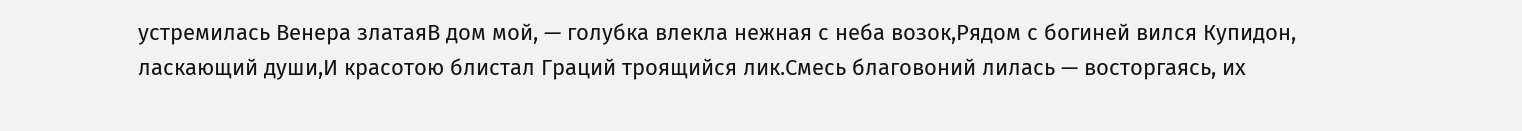устремилась Венера златаяВ дом мой, — голубка влекла нежная с неба возок,Рядом с богиней вился Купидон, ласкающий души,И красотою блистал Граций троящийся лик.Смесь благовоний лилась — восторгаясь, их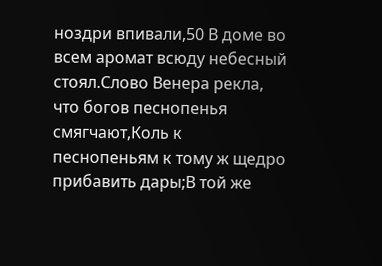ноздри впивали,50 В доме во всем аромат всюду небесный стоял.Слово Венера рекла, что богов песнопенья смягчают,Коль к песнопеньям к тому ж щедро прибавить дары;В той же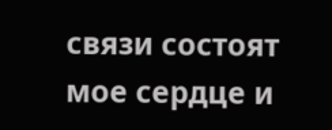связи состоят мое сердце и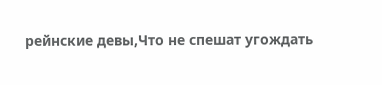рейнские девы,Что не спешат угождать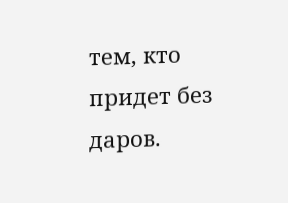тем, кто придет без даров.